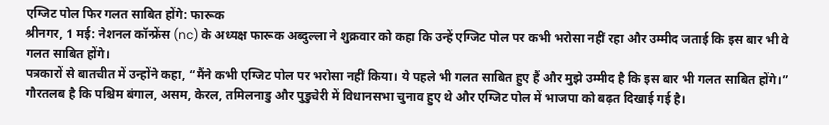एग्जिट पोल फिर गलत साबित होंगे: फारूक
श्रीनगर, 1 मई: नेशनल कॉन्फ्रेंस (nc) के अध्यक्ष फारूक अब्दुल्ला ने शुक्रवार को कहा कि उन्हें एग्जिट पोल पर कभी भरोसा नहीं रहा और उम्मीद जताई कि इस बार भी वे गलत साबित होंगे।
पत्रकारों से बातचीत में उन्होंने कहा, “मैंने कभी एग्जिट पोल पर भरोसा नहीं किया। ये पहले भी गलत साबित हुए हैं और मुझे उम्मीद है कि इस बार भी गलत साबित होंगे।”
गौरतलब है कि पश्चिम बंगाल, असम, केरल, तमिलनाडु और पुडुचेरी में विधानसभा चुनाव हुए थे और एग्जिट पोल में भाजपा को बढ़त दिखाई गई है।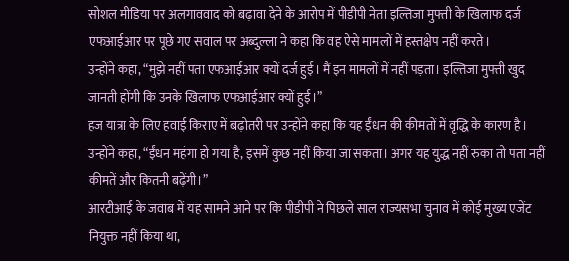सोशल मीडिया पर अलगाववाद को बढ़ावा देने के आरोप में पीडीपी नेता इल्तिजा मुफ्ती के खिलाफ दर्ज एफआईआर पर पूछे गए सवाल पर अब्दुल्ला ने कहा कि वह ऐसे मामलों में हस्तक्षेप नहीं करते।
उन्होंने कहा, “मुझे नहीं पता एफआईआर क्यों दर्ज हुई। मैं इन मामलों में नहीं पड़ता। इल्तिजा मुफ्ती खुद जानती होंगी कि उनके खिलाफ एफआईआर क्यों हुई।”
हज यात्रा के लिए हवाई किराए में बढ़ोतरी पर उन्होंने कहा कि यह ईंधन की कीमतों में वृद्धि के कारण है।
उन्होंने कहा, “ईंधन महंगा हो गया है, इसमें कुछ नहीं किया जा सकता। अगर यह युद्ध नहीं रुका तो पता नहीं कीमतें और कितनी बढ़ेंगी।”
आरटीआई के जवाब में यह सामने आने पर कि पीडीपी ने पिछले साल राज्यसभा चुनाव में कोई मुख्य एजेंट नियुक्त नहीं किया था,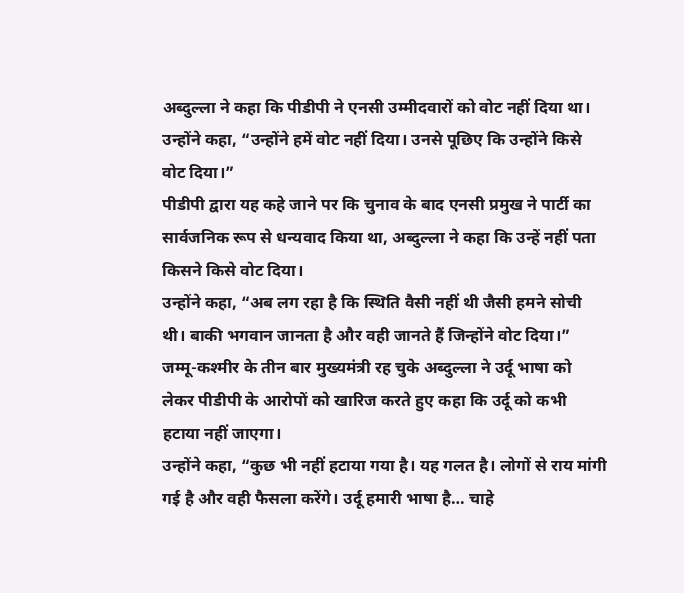अब्दुल्ला ने कहा कि पीडीपी ने एनसी उम्मीदवारों को वोट नहीं दिया था।
उन्होंने कहा, “उन्होंने हमें वोट नहीं दिया। उनसे पूछिए कि उन्होंने किसे वोट दिया।”
पीडीपी द्वारा यह कहे जाने पर कि चुनाव के बाद एनसी प्रमुख ने पार्टी का सार्वजनिक रूप से धन्यवाद किया था, अब्दुल्ला ने कहा कि उन्हें नहीं पता किसने किसे वोट दिया।
उन्होंने कहा, “अब लग रहा है कि स्थिति वैसी नहीं थी जैसी हमने सोची थी। बाकी भगवान जानता है और वही जानते हैं जिन्होंने वोट दिया।”
जम्मू-कश्मीर के तीन बार मुख्यमंत्री रह चुके अब्दुल्ला ने उर्दू भाषा को लेकर पीडीपी के आरोपों को खारिज करते हुए कहा कि उर्दू को कभी हटाया नहीं जाएगा।
उन्होंने कहा, “कुछ भी नहीं हटाया गया है। यह गलत है। लोगों से राय मांगी गई है और वही फैसला करेंगे। उर्दू हमारी भाषा है… चाहे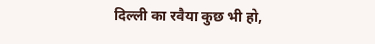दिल्ली का रवैया कुछ भी हो,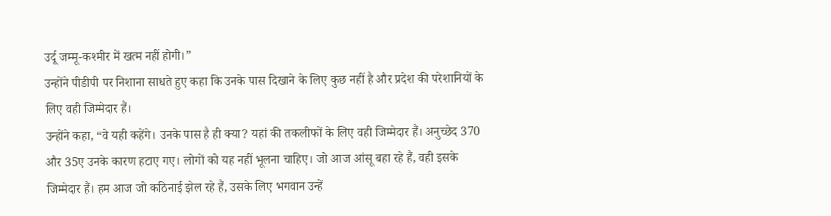उर्दू जम्मू-कश्मीर में खत्म नहीं होगी।”
उन्होंने पीडीपी पर निशाना साधते हुए कहा कि उनके पास दिखाने के लिए कुछ नहीं है और प्रदेश की परेशानियों के लिए वही जिम्मेदार हैं।
उन्होंने कहा, “वे यही कहेंगे। उनके पास है ही क्या? यहां की तकलीफों के लिए वही जिम्मेदार हैं। अनुच्छेद 370 और 35ए उनके कारण हटाए गए। लोगों को यह नहीं भूलना चाहिए। जो आज आंसू बहा रहे हैं, वही इसके जिम्मेदार हैं। हम आज जो कठिनाई झेल रहे हैं, उसके लिए भगवान उन्हें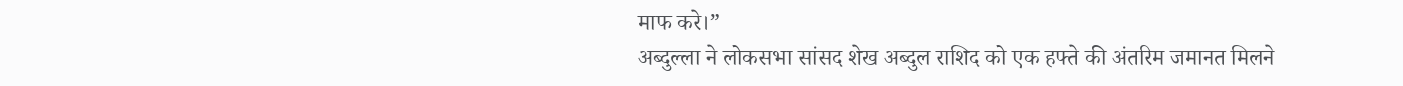माफ करे।”
अब्दुल्ला ने लोकसभा सांसद शेख अब्दुल राशिद को एक हफ्ते की अंतरिम जमानत मिलने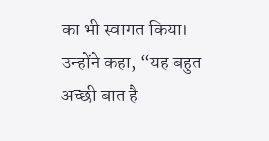का भी स्वागत किया।
उन्होंने कहा, “यह बहुत अच्छी बात है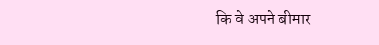कि वे अपने बीमार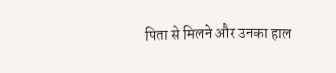पिता से मिलने और उनका हाल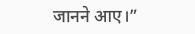जानने आए।”